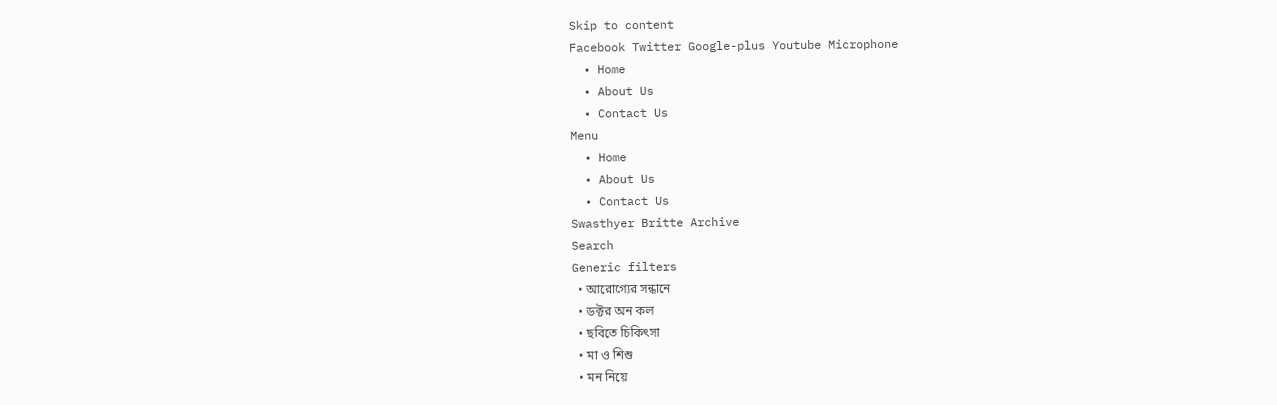Skip to content
Facebook Twitter Google-plus Youtube Microphone
  • Home
  • About Us
  • Contact Us
Menu
  • Home
  • About Us
  • Contact Us
Swasthyer Britte Archive
Search
Generic filters
  • আরোগ্যের সন্ধানে
  • ডক্টর অন কল
  • ছবিতে চিকিৎসা
  • মা ও শিশু
  • মন নিয়ে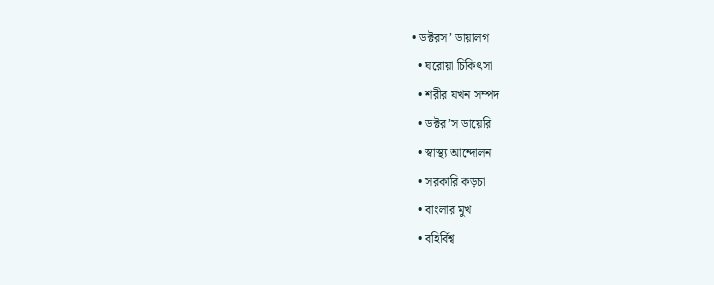• ডক্টরস’ ডায়ালগ
  • ঘরোয়া চিকিৎসা
  • শরীর যখন সম্পদ
  • ডক্টর’স ডায়েরি
  • স্বাস্থ্য আন্দোলন
  • সরকারি কড়চা
  • বাংলার মুখ
  • বহির্বিশ্ব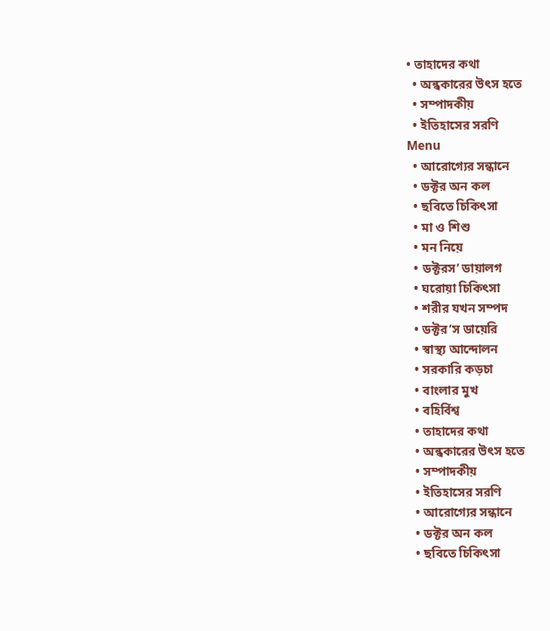• তাহাদের কথা
  • অন্ধকারের উৎস হতে
  • সম্পাদকীয়
  • ইতিহাসের সরণি
Menu
  • আরোগ্যের সন্ধানে
  • ডক্টর অন কল
  • ছবিতে চিকিৎসা
  • মা ও শিশু
  • মন নিয়ে
  • ডক্টরস’ ডায়ালগ
  • ঘরোয়া চিকিৎসা
  • শরীর যখন সম্পদ
  • ডক্টর’স ডায়েরি
  • স্বাস্থ্য আন্দোলন
  • সরকারি কড়চা
  • বাংলার মুখ
  • বহির্বিশ্ব
  • তাহাদের কথা
  • অন্ধকারের উৎস হতে
  • সম্পাদকীয়
  • ইতিহাসের সরণি
  • আরোগ্যের সন্ধানে
  • ডক্টর অন কল
  • ছবিতে চিকিৎসা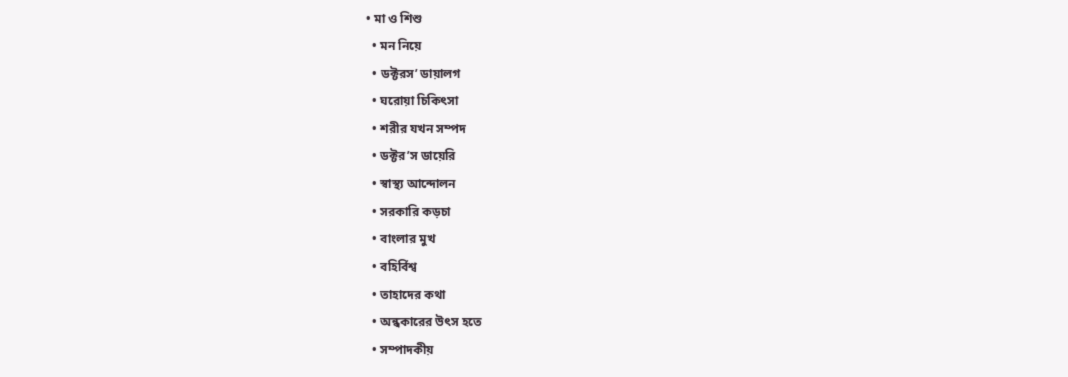• মা ও শিশু
  • মন নিয়ে
  • ডক্টরস’ ডায়ালগ
  • ঘরোয়া চিকিৎসা
  • শরীর যখন সম্পদ
  • ডক্টর’স ডায়েরি
  • স্বাস্থ্য আন্দোলন
  • সরকারি কড়চা
  • বাংলার মুখ
  • বহির্বিশ্ব
  • তাহাদের কথা
  • অন্ধকারের উৎস হতে
  • সম্পাদকীয়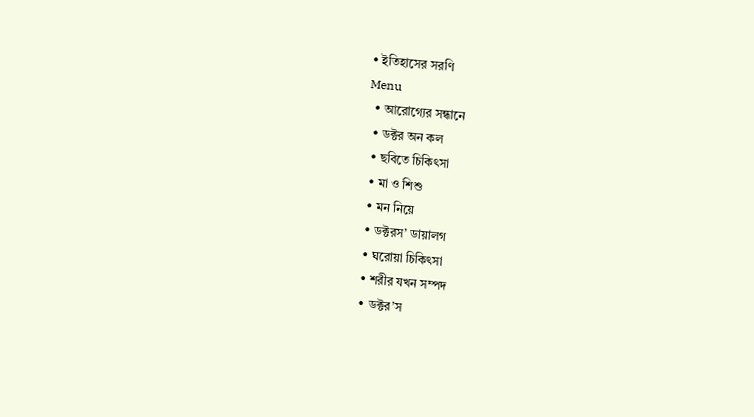• ইতিহাসের সরণি
Menu
  • আরোগ্যের সন্ধানে
  • ডক্টর অন কল
  • ছবিতে চিকিৎসা
  • মা ও শিশু
  • মন নিয়ে
  • ডক্টরস’ ডায়ালগ
  • ঘরোয়া চিকিৎসা
  • শরীর যখন সম্পদ
  • ডক্টর’স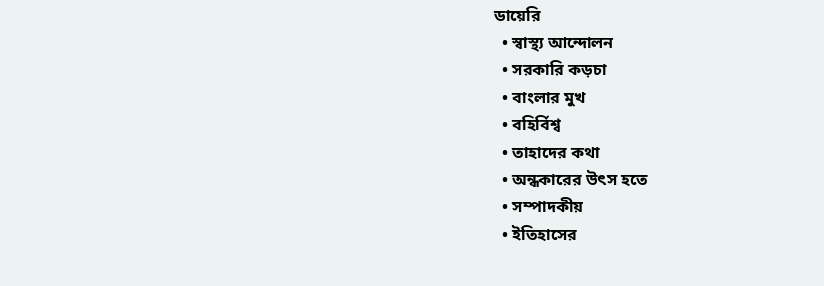ডায়েরি
  • স্বাস্থ্য আন্দোলন
  • সরকারি কড়চা
  • বাংলার মুখ
  • বহির্বিশ্ব
  • তাহাদের কথা
  • অন্ধকারের উৎস হতে
  • সম্পাদকীয়
  • ইতিহাসের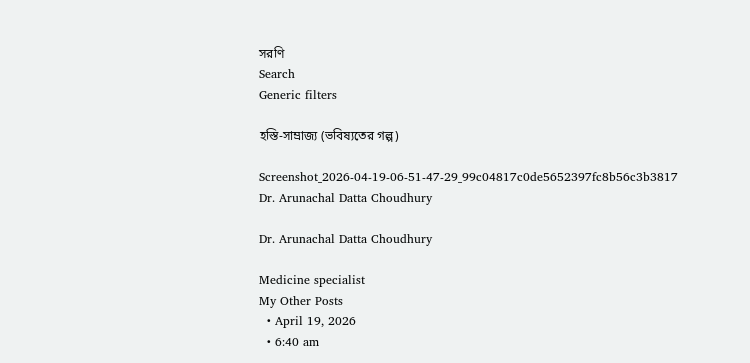সরণি
Search
Generic filters

হস্তি-সাম্রাজ্য (ভবিষ্যতের গল্প)

Screenshot_2026-04-19-06-51-47-29_99c04817c0de5652397fc8b56c3b3817
Dr. Arunachal Datta Choudhury

Dr. Arunachal Datta Choudhury

Medicine specialist
My Other Posts
  • April 19, 2026
  • 6:40 am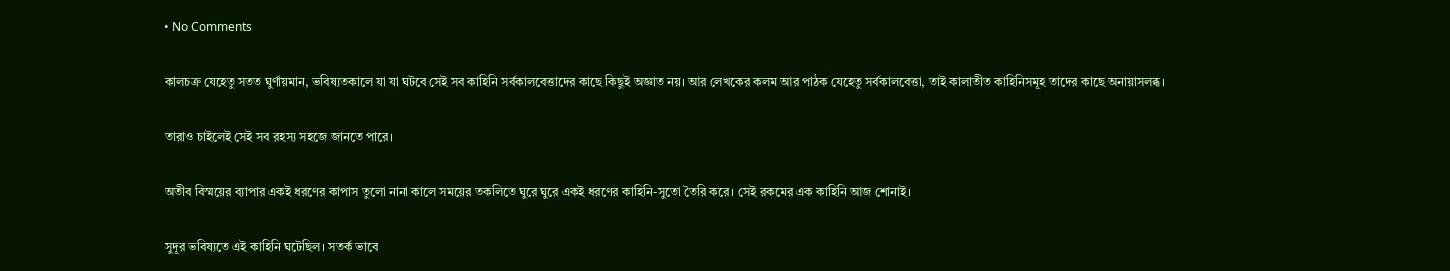• No Comments

কালচক্র যেহেতু সতত ঘুর্ণায়মান, ভবিষ্যতকালে যা যা ঘটবে সেই সব কাহিনি সর্বকালবেত্তাদের কাছে কিছুই অজ্ঞাত নয়। আর লেখকের কলম আর পাঠক যেহেতু সর্বকালবেত্তা, তাই কালাতীত কাহিনিসমূহ তাদের কাছে অনায়াসলব্ধ।

তারাও চাইলেই সেই সব রহস্য সহজে জানতে পারে।

অতীব বিস্ময়ের ব্যাপার একই ধরণের কাপাস তুলো নানা কালে সময়ের তকলিতে ঘুরে ঘুরে একই ধরণের কাহিনি-সুতো তৈরি করে। সেই রকমের এক কাহিনি আজ শোনাই।

সুদূর ভবিষ্যতে এই কাহিনি ঘটেছিল। সতর্ক ভাবে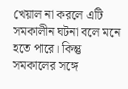খেয়াল না করলে এটি সমকালীন ঘটনা বলে মনে হতে পারে। কিন্তু সমকালের সঙ্গে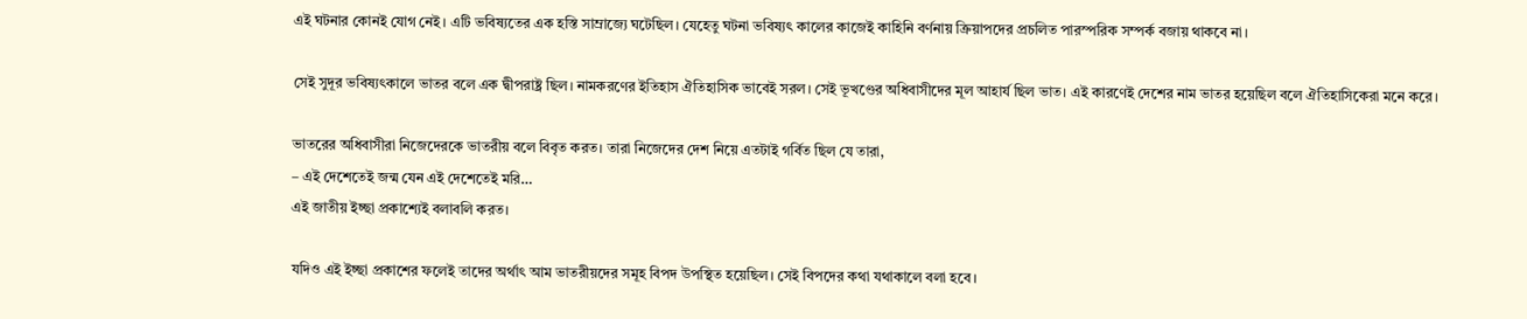এই ঘটনার কোনই যোগ নেই। এটি ভবিষ্যতের এক হস্তি সাম্রাজ্যে ঘটেছিল। যেহেতু ঘটনা ভবিষ্যৎ কালের কাজেই কাহিনি বর্ণনায় ক্রিয়াপদের প্রচলিত পারস্পরিক সম্পর্ক বজায় থাকবে না।

সেই সুদূর ভবিষ্যৎকালে ভাতর বলে এক দ্বীপরাষ্ট্র ছিল। নামকরণের ইতিহাস ঐতিহাসিক ভাবেই সরল। সেই ভূখণ্ডের অধিবাসীদের মূল আহার্য ছিল ভাত। এই কারণেই দেশের নাম ভাতর হয়েছিল বলে ঐতিহাসিকেরা মনে করে।

ভাতরের অধিবাসীরা নিজেদেরকে ভাতরীয় বলে বিবৃত করত। তারা নিজেদের দেশ নিয়ে এতটাই গর্বিত ছিল যে তারা,
– এই দেশেতেই জন্ম যেন এই দেশেতেই মরি…
এই জাতীয় ইচ্ছা প্রকাশ্যেই বলাবলি করত।

যদিও এই ইচ্ছা প্রকাশের ফলেই তাদের অর্থাৎ আম ভাতরীয়দের সমূহ বিপদ উপস্থিত হয়েছিল। সেই বিপদের কথা যথাকালে বলা হবে।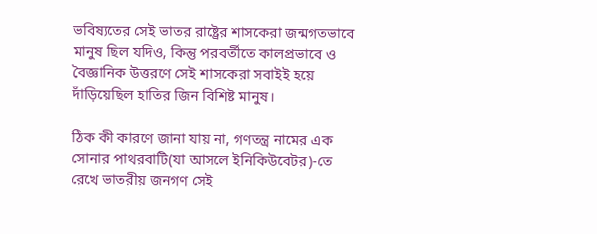ভবিষ্যতের সেই ভাতর রাষ্ট্রের শাসকেরা জন্মগতভাবে মানুষ ছিল যদিও, কিন্তু পরবর্তীতে কালপ্রভাবে ও বৈজ্ঞানিক উত্তরণে সেই শাসকেরা সবাইই হয়ে দাঁড়িয়েছিল হাতির জিন বিশিষ্ট মানুষ।

ঠিক কী কারণে জানা যায় না, গণতন্ত্র নামের এক সোনার পাথরবাটি(যা আসলে ইনিকিউবেটর)-তে রেখে ভাতরীয় জনগণ সেই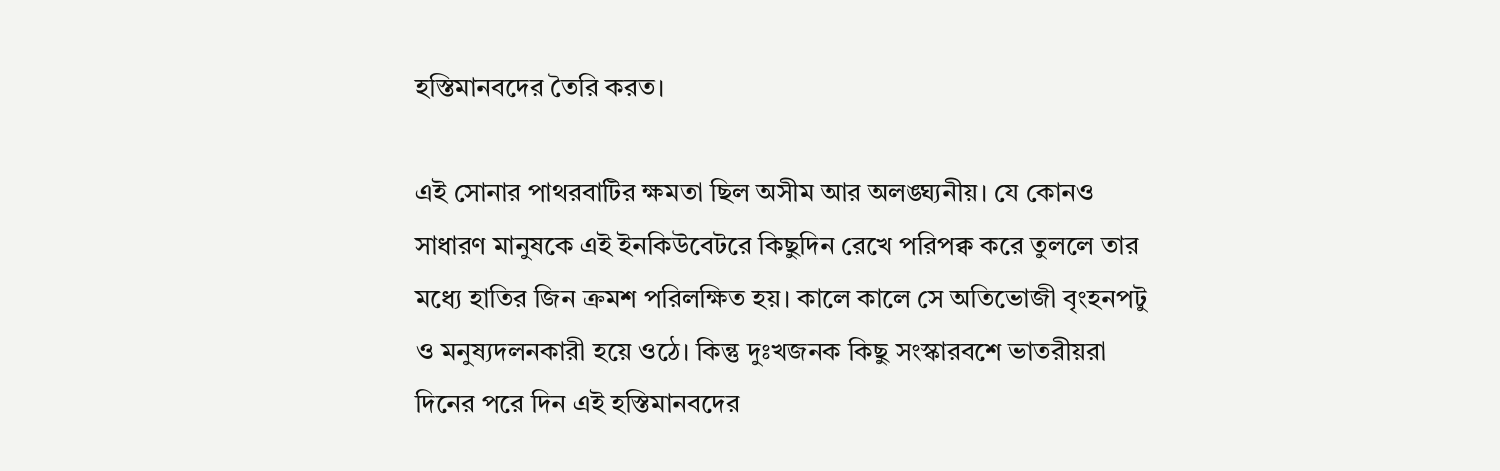হস্তিমানবদের তৈরি করত।

এই সোনার পাথরবাটির ক্ষমতা ছিল অসীম আর অলঙ্ঘ্যনীয়। যে কোনও সাধারণ মানুষকে এই ইনকিউবেটরে কিছুদিন রেখে পরিপক্ব করে তুললে তার মধ্যে হাতির জিন ক্রমশ পরিলক্ষিত হয়। কালে কালে সে অতিভোজী বৃংহনপটু ও মনুষ্যদলনকারী হয়ে ওঠে। কিন্তু দুঃখজনক কিছু সংস্কারবশে ভাতরীয়রা দিনের পরে দিন এই হস্তিমানবদের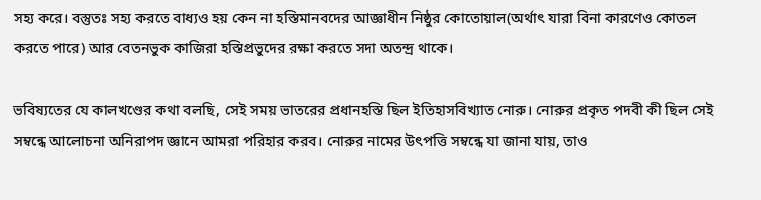সহ্য করে। বস্তুতঃ সহ্য করতে বাধ্যও হয় কেন না হস্তিমানবদের আজ্ঞাধীন নিষ্ঠুর কোতোয়াল(অর্থাৎ যারা বিনা কারণেও কোতল করতে পারে) আর বেতনভুক কাজিরা হস্তিপ্রভুদের রক্ষা করতে সদা অতন্দ্র থাকে।

ভবিষ্যতের যে কালখণ্ডের কথা বলছি, সেই সময় ভাতরের প্রধানহস্তি ছিল ইতিহাসবিখ্যাত নোরু। নোরুর প্রকৃত পদবী কী ছিল সেই সম্বন্ধে আলোচনা অনিরাপদ জ্ঞানে আমরা পরিহার করব। নোরুর নামের উৎপত্তি সম্বন্ধে যা জানা যায়, তাও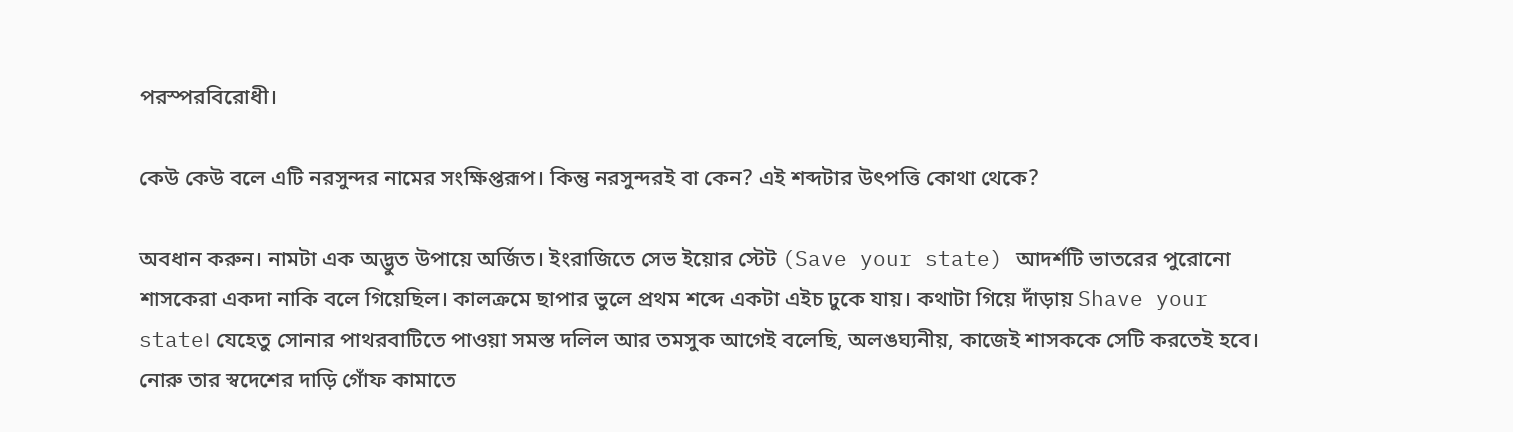পরস্পরবিরোধী।

কেউ কেউ বলে এটি নরসুন্দর নামের সংক্ষিপ্তরূপ। কিন্তু নরসুন্দরই বা কেন? এই শব্দটার উৎপত্তি কোথা থেকে?

অবধান করুন। নামটা এক অদ্ভুত উপায়ে অর্জিত। ইংরাজিতে সেভ ইয়োর স্টেট (Save your state) আদর্শটি ভাতরের পুরোনো শাসকেরা একদা নাকি বলে গিয়েছিল। কালক্রমে ছাপার ভুলে প্রথম শব্দে একটা এইচ ঢুকে যায়। কথাটা গিয়ে দাঁড়ায় Shave your state। যেহেতু সোনার পাথরবাটিতে পাওয়া সমস্ত দলিল আর তমসুক আগেই বলেছি, অলঙঘ্যনীয়, কাজেই শাসককে সেটি করতেই হবে। নোরু তার স্বদেশের দাড়ি গোঁফ কামাতে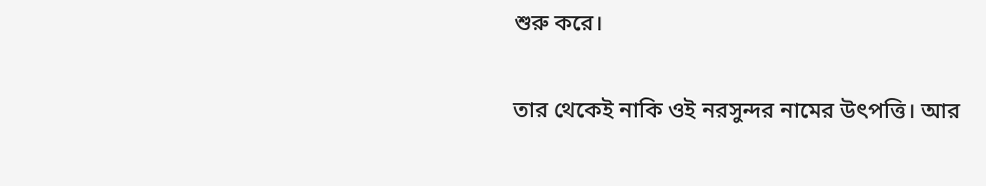শুরু করে।

তার থেকেই নাকি ওই নরসুন্দর নামের উৎপত্তি। আর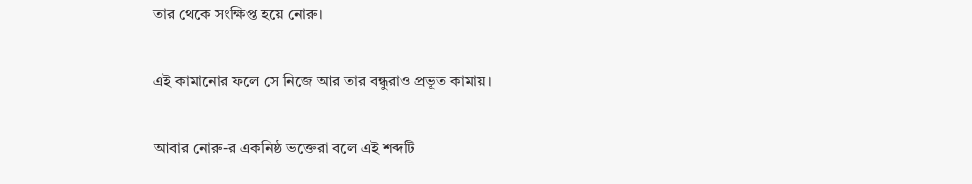তার থেকে সংক্ষিপ্ত হয়ে নোরু।

এই কামানোর ফলে সে নিজে আর তার বন্ধুরাও প্রভূত কামায়।

আবার নোরু-র একনিষ্ঠ ভক্তেরা বলে এই শব্দটি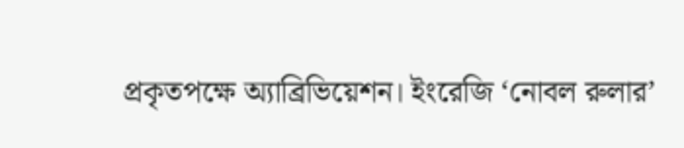প্রকৃতপক্ষে অ্যাব্রিভিয়েশন। ইংরেজি ‘নোবল রুলার’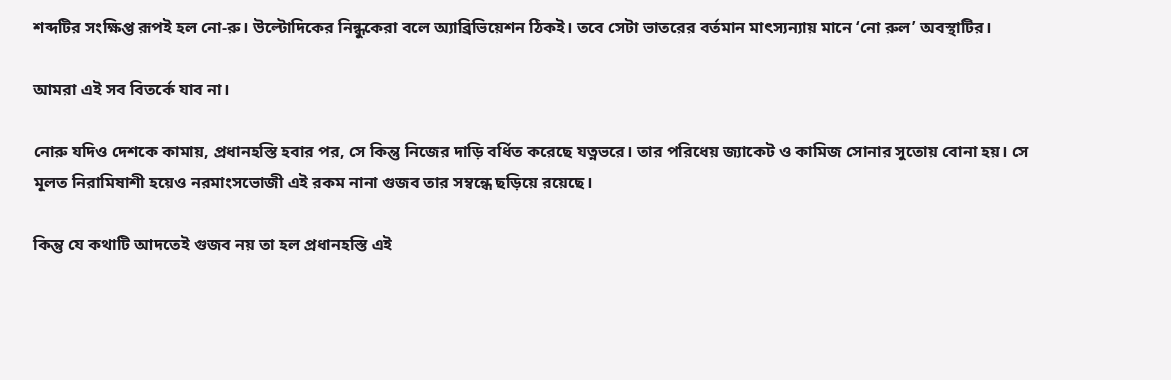শব্দটির সংক্ষিপ্ত রূপই হল নো-রু। উল্টোদিকের নিন্ধুকেরা বলে অ্যাব্রিভিয়েশন ঠিকই। তবে সেটা ভাতরের বর্তমান মাৎস্যন্যায় মানে ‘নো রুল’ অবস্থাটির।

আমরা এই সব বিতর্কে যাব না।

নোরু যদিও দেশকে কামায়, প্রধানহস্তি হবার পর, সে কিন্তু নিজের দাড়ি বর্ধিত করেছে যত্নভরে। তার পরিধেয় জ্যাকেট ও কামিজ সোনার সুতোয় বোনা হয়। সে মূলত নিরামিষাশী হয়েও নরমাংসভোজী এই রকম নানা গুজব তার সম্বন্ধে ছড়িয়ে রয়েছে।

কিন্তু যে কথাটি আদতেই গুজব নয় তা হল প্রধানহস্তি এই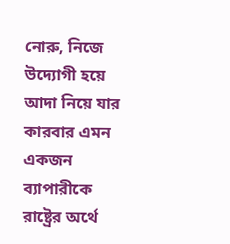নোরু, নিজে উদ্যোগী হয়ে আদা নিয়ে যার কারবার এমন একজন ব্যাপারীকে রাষ্ট্রের অর্থে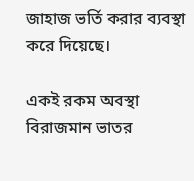জাহাজ ভর্তি করার ব্যবস্থা করে দিয়েছে।

একই রকম অবস্থা বিরাজমান ভাতর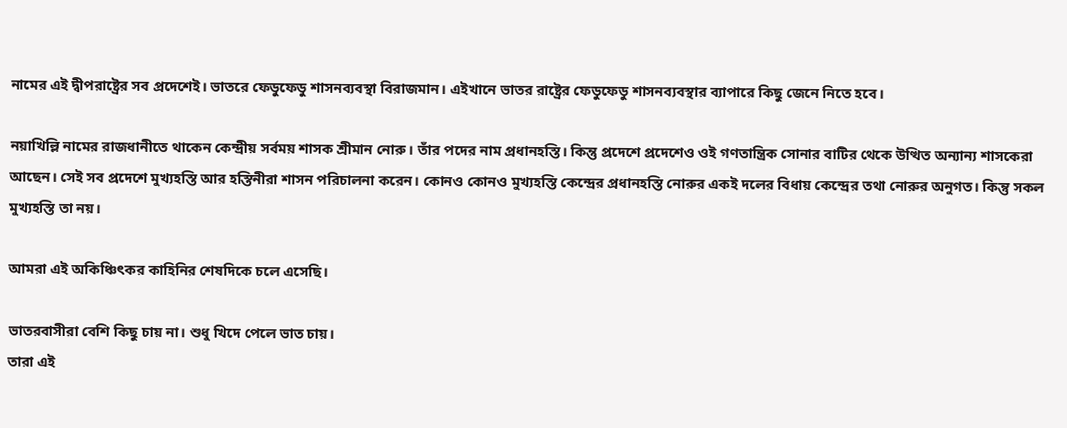নামের এই দ্বীপরাষ্ট্রের সব প্রদেশেই। ভাতরে ফেডুফেডু শাসনব্যবস্থা বিরাজমান। এইখানে ভাতর রাষ্ট্রের ফেডুফেডু শাসনব্যবস্থার ব্যাপারে কিছু জেনে নিতে হবে।

নয়াখিল্লি নামের রাজধানীতে থাকেন কেন্দ্রীয় সর্বময় শাসক শ্রীমান নোরু। তাঁর পদের নাম প্রধানহস্তি। কিন্তু প্রদেশে প্রদেশেও ওই গণতান্ত্রিক সোনার বাটির থেকে উত্থিত অন্যান্য শাসকেরা আছেন। সেই সব প্রদেশে মুখ্যহস্তি আর হস্তিনীরা শাসন পরিচালনা করেন। কোনও কোনও মুখ্যহস্তি কেন্দ্রের প্রধানহস্তি নোরুর একই দলের বিধায় কেন্দ্রের তথা নোরুর অনুগত। কিন্তু সকল মুখ্যহস্তি তা নয়।

আমরা এই অকিঞ্চিৎকর কাহিনির শেষদিকে চলে এসেছি।

ভাতরবাসীরা বেশি কিছু চায় না। শুধু খিদে পেলে ভাত চায়।
তারা এই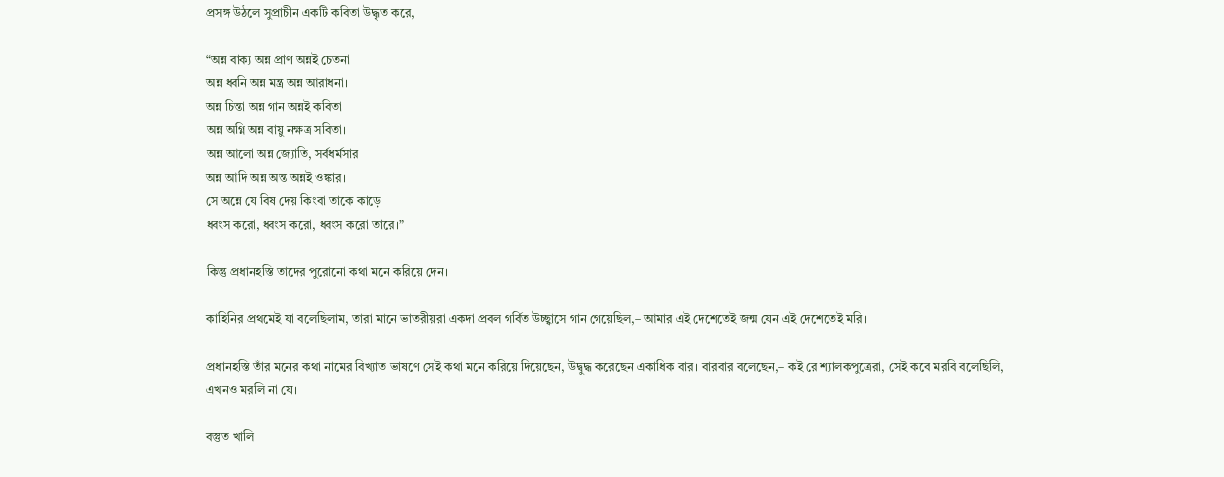প্রসঙ্গ উঠলে সুপ্রাচীন একটি কবিতা উদ্ধৃত করে,

“অন্ন বাক্য অন্ন প্রাণ অন্নই চেতনা
অন্ন ধ্বনি অন্ন মন্ত্র অন্ন আরাধনা।
অন্ন চিন্তা অন্ন গান অন্নই কবিতা
অন্ন অগ্নি অন্ন বায়ু নক্ষত্র সবিতা।
অন্ন আলো অন্ন জ্যোতি, সর্বধর্মসার
অন্ন আদি অন্ন অন্ত অন্নই ওঙ্কার।
সে অন্নে যে বিষ দেয় কিংবা তাকে কাড়ে
ধ্বংস করো, ধ্বংস করো, ধ্বংস করো তারে।”

কিন্তু প্রধানহস্তি তাদের পুরোনো কথা মনে করিয়ে দেন।

কাহিনির প্রথমেই যা বলেছিলাম, তারা মানে ভাতরীয়রা একদা প্রবল গর্বিত উচ্ছ্বাসে গান গেয়েছিল,– আমার এই দেশেতেই জন্ম যেন এই দেশেতেই মরি।

প্রধানহস্তি তাঁর মনের কথা নামের বিখ্যাত ভাষণে সেই কথা মনে করিয়ে দিয়েছেন, উদ্বুদ্ধ করেছেন একাধিক বার। বারবার বলেছেন,– কই রে শ্যালকপুত্রেরা, সেই কবে মরবি বলেছিলি, এখনও মরলি না যে।

বস্তুত খালি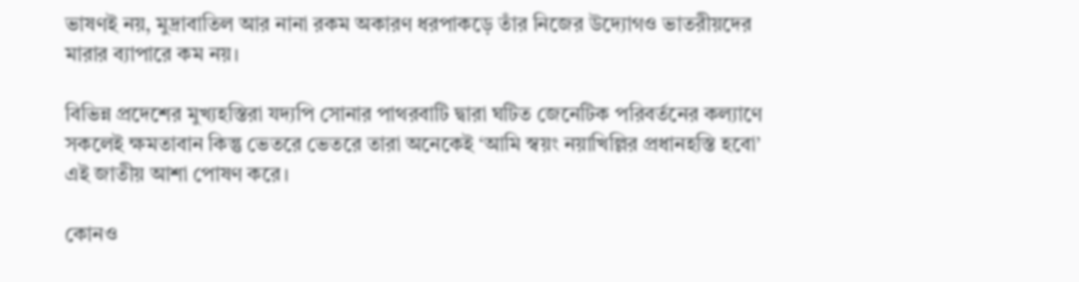ভাষণই নয়, মুদ্রাবাতিল আর নানা রকম অকারণ ধরপাকড়ে তাঁর নিজের উদ্যোগও ভাতরীয়দের মারার ব্যাপারে কম নয়।

বিভিন্ন প্রদেশের মুখ্যহস্তিরা যদ্যপি সোনার পাথরবাটি দ্বারা ঘটিত জেনেটিক পরিবর্তনের কল্যাণে সকলেই ক্ষমতাবান কিন্তু ভেতরে ভেতরে তারা অনেকেই ‘আমি স্বয়ং নয়াখিল্লির প্রধানহস্তি হবো’ এই জাতীয় আশা পোষণ করে।

কোনও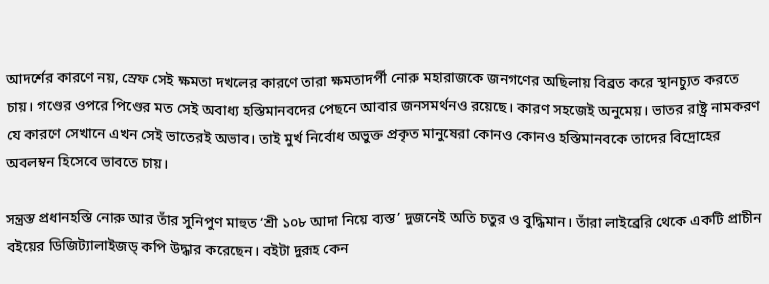আদর্শের কারণে নয়, স্রেফ সেই ক্ষমতা দখলের কারণে তারা ক্ষমতাদর্পী নোরু মহারাজকে জনগণের অছিলায় বিব্রত করে স্থানচ্যুত করতে চায়। গণ্ডের ওপরে পিণ্ডের মত সেই অবাধ্য হস্তিমানবদের পেছনে আবার জনসমর্থনও রয়েছে। কারণ সহজেই অনুমেয়। ভাতর রাষ্ট্র নামকরণ যে কারণে সেখানে এখন সেই ভাতেরই অভাব। তাই মুর্খ নির্বোধ অভুক্ত প্রকৃত মানুষেরা কোনও কোনও হস্তিমানবকে তাদের বিদ্রোহের অবলম্বন হিসেবে ভাবতে চায়।

সন্ত্রস্ত প্রধানহস্তি নোরু আর তাঁর সুনিপুণ মাহুত ‘শ্রী ১০৮ আদা নিয়ে ব্যস্ত’ দুজনেই অতি চতুর ও বুদ্ধিমান। তাঁরা লাইব্রেরি থেকে একটি প্রাচীন বইয়ের ডিজিট্যালাইজড্‌ কপি উদ্ধার করেছেন। বইটা দুরূহ কেন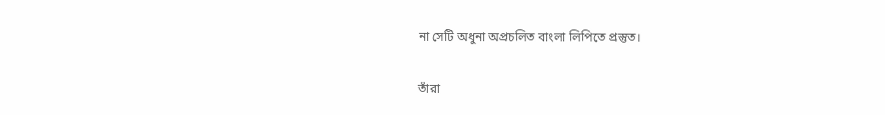না সেটি অধুনা অপ্রচলিত বাংলা লিপিতে প্রস্তুত।

তাঁরা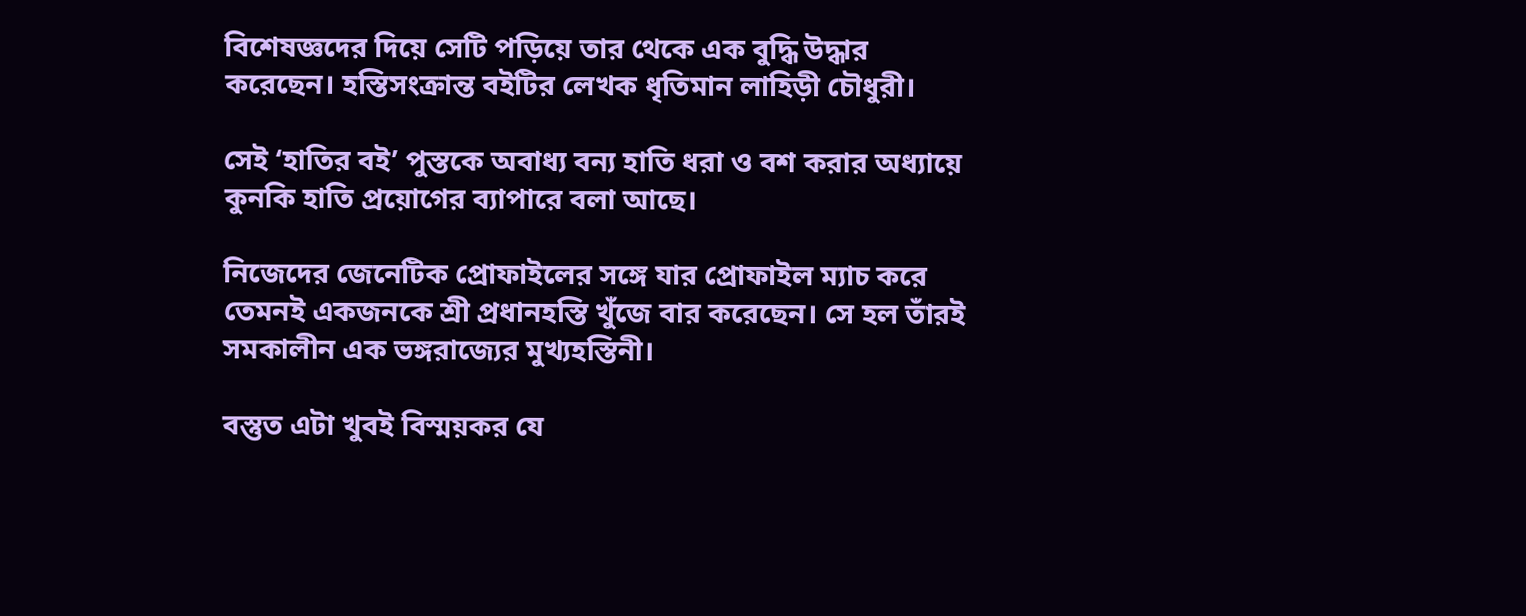বিশেষজ্ঞদের দিয়ে সেটি পড়িয়ে তার থেকে এক বুদ্ধি উদ্ধার করেছেন। হস্তিসংক্রান্ত বইটির লেখক ধৃতিমান লাহিড়ী চৌধুরী।

সেই ‘হাতির বই’ পুস্তকে অবাধ্য বন্য হাতি ধরা ও বশ করার অধ্যায়ে কুনকি হাতি প্রয়োগের ব্যাপারে বলা আছে।

নিজেদের জেনেটিক প্রোফাইলের সঙ্গে যার প্রোফাইল ম্যাচ করে তেমনই একজনকে শ্রী প্রধানহস্তি খুঁজে বার করেছেন। সে হল তাঁরই সমকালীন এক ভঙ্গরাজ্যের মুখ্যহস্তিনী।

বস্তুত এটা খুবই বিস্ময়কর যে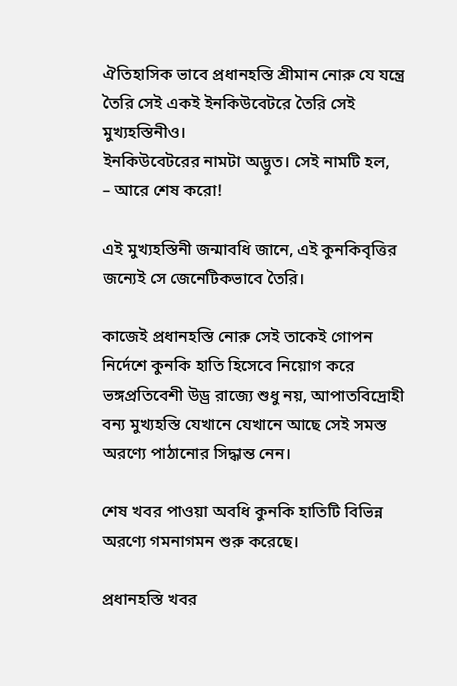ঐতিহাসিক ভাবে প্রধানহস্তি শ্রীমান নোরু যে যন্ত্রে তৈরি সেই একই ইনকিউবেটরে তৈরি সেই মুখ্যহস্তিনীও।
ইনকিউবেটরের নামটা অদ্ভুত। সেই নামটি হল,
– আরে শেষ করো!

এই মুখ্যহস্তিনী জন্মাবধি জানে, এই কুনকিবৃত্তির জন্যেই সে জেনেটিকভাবে তৈরি।

কাজেই প্রধানহস্তি নোরু সেই তাকেই গোপন নির্দেশে কুনকি হাতি হিসেবে নিয়োগ করে ভঙ্গপ্রতিবেশী উড্র রাজ্যে শুধু নয়, আপাতবিদ্রোহী বন্য মুখ্যহস্তি যেখানে যেখানে আছে সেই সমস্ত অরণ্যে পাঠানোর সিদ্ধান্ত নেন।

শেষ খবর পাওয়া অবধি কুনকি হাতিটি বিভিন্ন অরণ্যে গমনাগমন শুরু করেছে।

প্রধানহস্তি খবর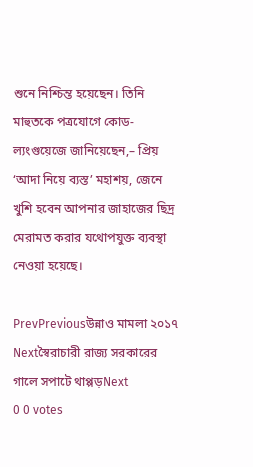শুনে নিশ্চিন্ত হয়েছেন। তিনি মাহুতকে পত্রযোগে কোড-ল্যংগুয়েজে জানিয়েছেন,– প্রিয় ‘আদা নিয়ে ব্যস্ত’ মহাশয়, জেনে খুশি হবেন আপনার জাহাজের ছিদ্র মেরামত করার যথোপযুক্ত ব্যবস্থা নেওয়া হয়েছে।

PrevPreviousউন্নাও মামলা ২০১৭
Nextস্বৈরাচারী রাজ্য সরকারের গালে সপাটে থাপ্পড়Next
0 0 votes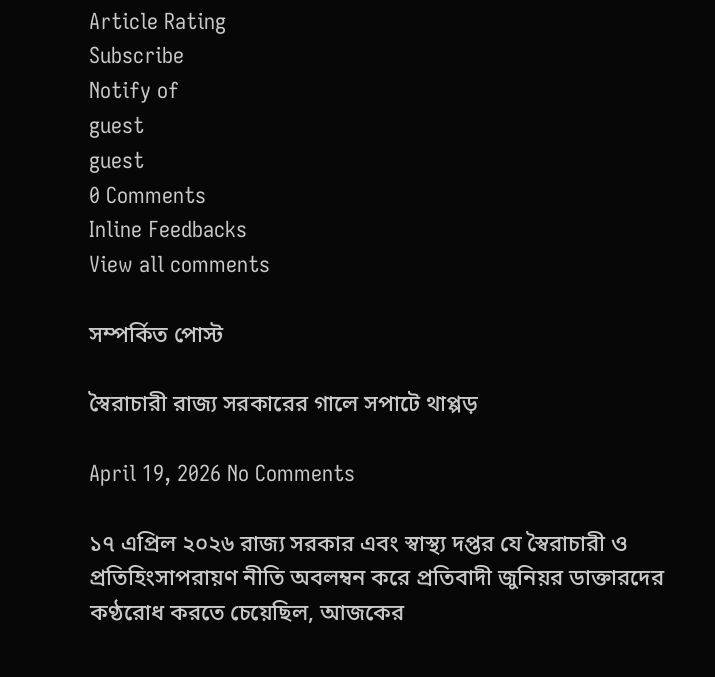Article Rating
Subscribe
Notify of
guest
guest
0 Comments
Inline Feedbacks
View all comments

সম্পর্কিত পোস্ট

স্বৈরাচারী রাজ্য সরকারের গালে সপাটে থাপ্পড়

April 19, 2026 No Comments

১৭ এপ্রিল ২০২৬ রাজ্য সরকার এবং স্বাস্থ্য দপ্তর যে স্বৈরাচারী ও প্রতিহিংসাপরায়ণ নীতি অবলম্বন করে প্রতিবাদী জুনিয়র ডাক্তারদের কণ্ঠরোধ করতে চেয়েছিল, আজকের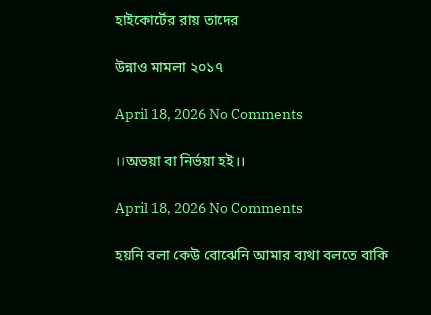হাইকোর্টের রায় তাদের

উন্নাও মামলা ২০১৭

April 18, 2026 No Comments

।।অভয়া বা নির্ভয়া হই।।

April 18, 2026 No Comments

হয়নি বলা কেউ বোঝেনি আমার ব্যথা বলতে বাকি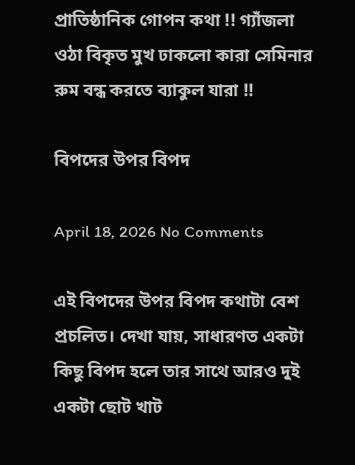প্রাতিষ্ঠানিক গোপন কথা !! গ্যাঁজলা ওঠা বিকৃত মুখ ঢাকলো কারা সেমিনার রুম বন্ধ করতে ব্যাকুল যারা !!

বিপদের উপর বিপদ

April 18, 2026 No Comments

এই বিপদের উপর বিপদ কথাটা বেশ প্রচলিত। দেখা যায়, সাধারণত একটা কিছু বিপদ হলে তার সাথে আরও দুই একটা ছোট খাট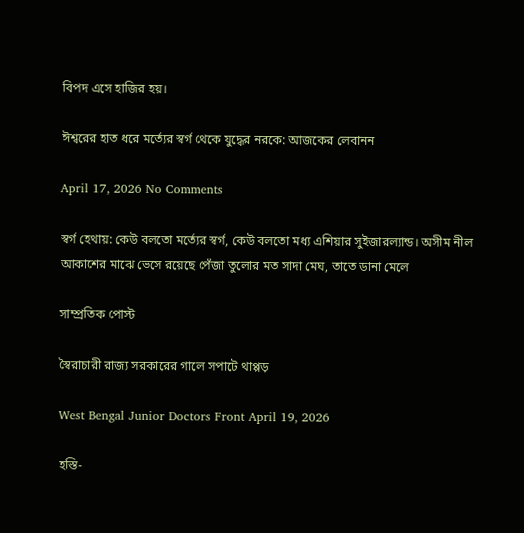বিপদ এসে হাজির হয়।

ঈশ্বরের হাত ধরে মর্ত্যের স্বর্গ থেকে যুদ্ধের নরকে: আজকের লেবানন

April 17, 2026 No Comments

স্বর্গ হেথায়: কেউ বলতো মর্ত্যের স্বর্গ, কেউ বলতো মধ্য এশিয়ার সুইজারল্যান্ড। অসীম নীল আকাশের মাঝে ভেসে রয়েছে পেঁজা তুলোর মত সাদা মেঘ, তাতে ডানা মেলে

সাম্প্রতিক পোস্ট

স্বৈরাচারী রাজ্য সরকারের গালে সপাটে থাপ্পড়

West Bengal Junior Doctors Front April 19, 2026

হস্তি-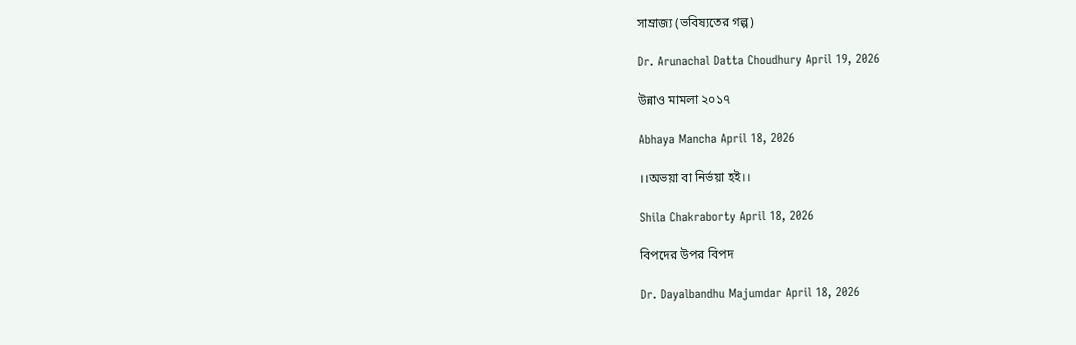সাম্রাজ্য (ভবিষ্যতের গল্প)

Dr. Arunachal Datta Choudhury April 19, 2026

উন্নাও মামলা ২০১৭

Abhaya Mancha April 18, 2026

।।অভয়া বা নির্ভয়া হই।।

Shila Chakraborty April 18, 2026

বিপদের উপর বিপদ

Dr. Dayalbandhu Majumdar April 18, 2026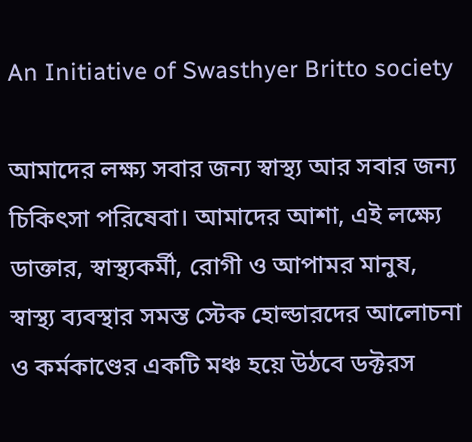An Initiative of Swasthyer Britto society

আমাদের লক্ষ্য সবার জন্য স্বাস্থ্য আর সবার জন্য চিকিৎসা পরিষেবা। আমাদের আশা, এই লক্ষ্যে ডাক্তার, স্বাস্থ্যকর্মী, রোগী ও আপামর মানুষ, স্বাস্থ্য ব্যবস্থার সমস্ত স্টেক হোল্ডারদের আলোচনা ও কর্মকাণ্ডের একটি মঞ্চ হয়ে উঠবে ডক্টরস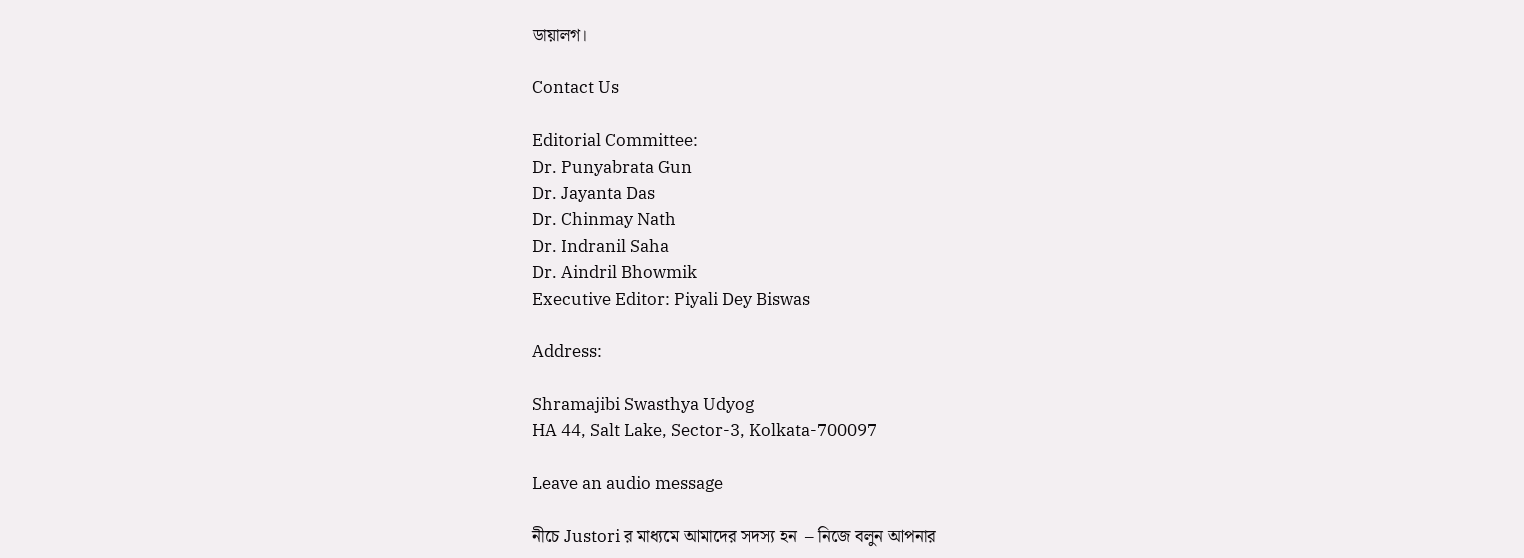ডায়ালগ।

Contact Us

Editorial Committee:
Dr. Punyabrata Gun
Dr. Jayanta Das
Dr. Chinmay Nath
Dr. Indranil Saha
Dr. Aindril Bhowmik
Executive Editor: Piyali Dey Biswas

Address:

Shramajibi Swasthya Udyog
HA 44, Salt Lake, Sector-3, Kolkata-700097

Leave an audio message

নীচে Justori র মাধ্যমে আমাদের সদস্য হন  – নিজে বলুন আপনার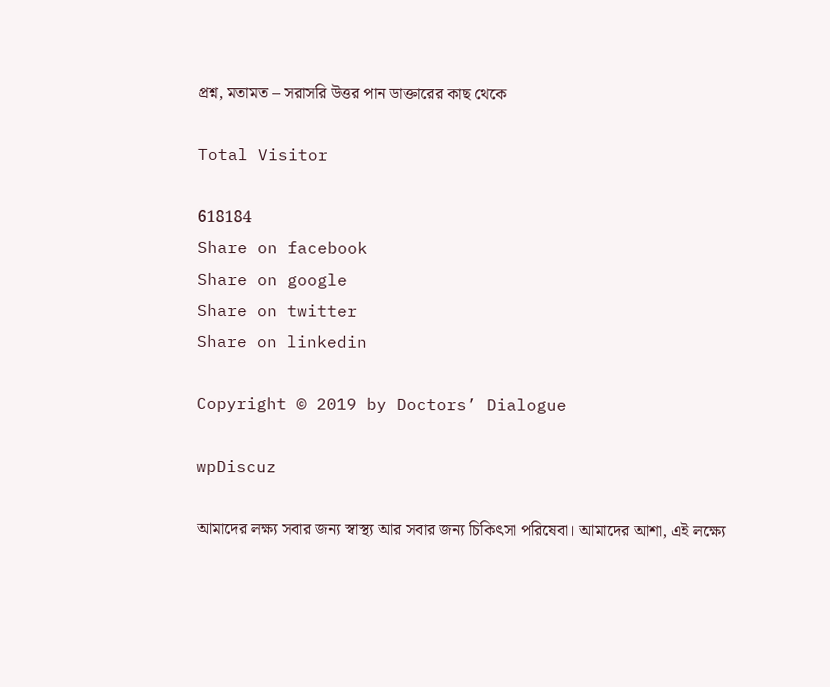প্রশ্ন, মতামত – সরাসরি উত্তর পান ডাক্তারের কাছ থেকে

Total Visitor

618184
Share on facebook
Share on google
Share on twitter
Share on linkedin

Copyright © 2019 by Doctors’ Dialogue

wpDiscuz

আমাদের লক্ষ্য সবার জন্য স্বাস্থ্য আর সবার জন্য চিকিৎসা পরিষেবা। আমাদের আশা, এই লক্ষ্যে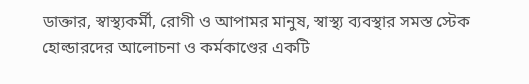ডাক্তার, স্বাস্থ্যকর্মী, রোগী ও আপামর মানুষ, স্বাস্থ্য ব্যবস্থার সমস্ত স্টেক হোল্ডারদের আলোচনা ও কর্মকাণ্ডের একটি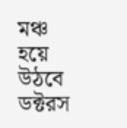মঞ্চ হয়ে উঠবে ডক্টরস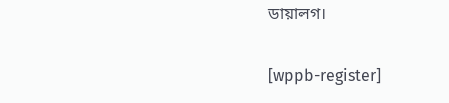ডায়ালগ।

[wppb-register]